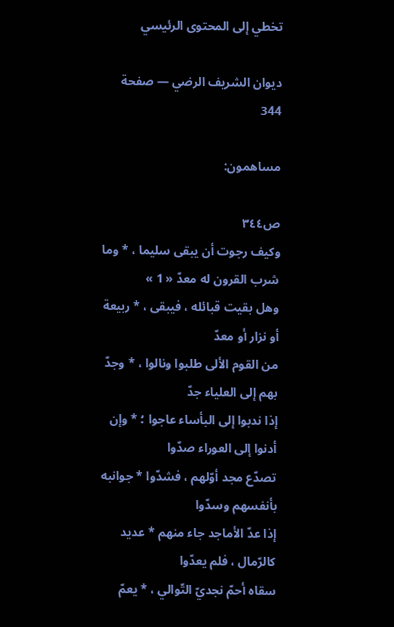تخطي إلى المحتوى الرئيسي

ديوان الشريف الرضي — صفحة 344

مساهمون:

ص٣٤٤
وكيف رجوت أن يبقى سليما ، * وما شرب القرون له معدّ « 1 »
وهل بقيت قبائله ، فيبقى ، * ربيعة أو نزار أو معدّ
من القوم الألى طلبوا ونالوا ، * وجدّ بهم إلى العلياء جدّ
إذا ندبوا إلى البأساء عاجوا ؛ * وإن أدنوا إلى العوراء صدّوا
تصدّع مجد أوّلهم ، فشدّوا * جوانبه بأنفسهم وسدّوا
إذا عدّ الأماجد جاء منهم * عديد كالرّمال ، فلم يعدّوا
سقاه أحمّ نجديّ التّوالي ، * يعمّ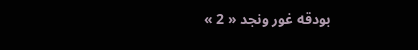بودقه غور ونجد « 2 »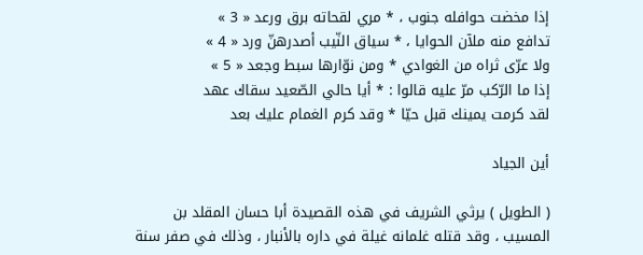إذا مخضت حوافله جنوب ، * مري لقحاته برق ورعد « 3 »
تدافع منه ملآن الحوايا ، * سياق النّيب أصدرهنّ ورد « 4 »
ولا عرّى ثراه من الغوادي * ومن نوّارها سبط وجعد « 5 »
إذا ما الرّكب مرّ عليه قالوا : * أيا حالي الصّعيد سقاك عهد
لقد كرمت يمينك قبل حيّا * وقد كرم الغمام عليك بعد

أين الجياد

( الطويل ) يرثي الشريف في هذه القصيدة أبا حسان المقلد بن المسيب ، وقد قتله غلمانه غيلة في داره بالأنبار ، وذلك في صفر سنة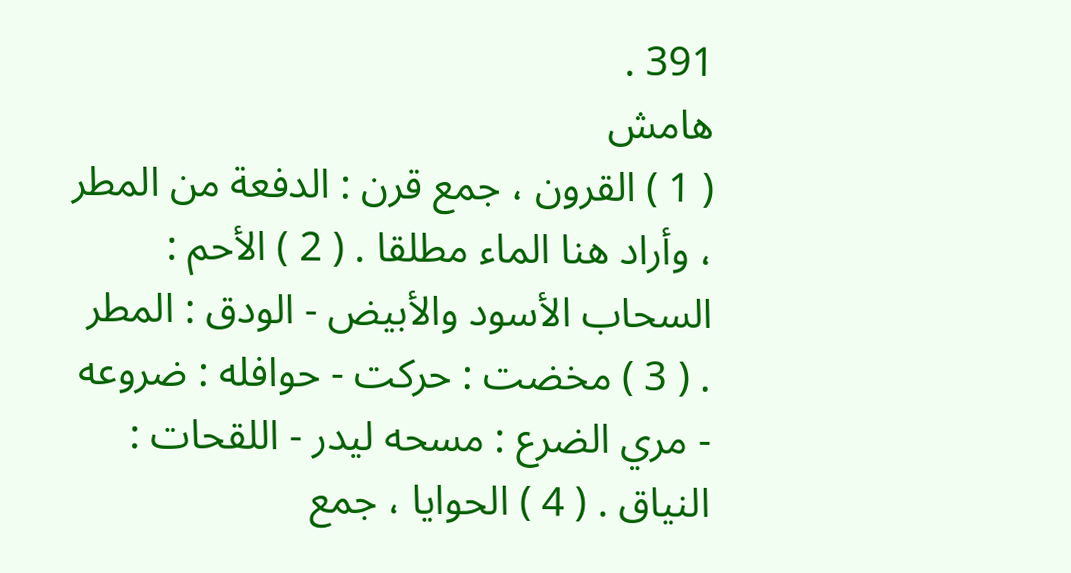391 .
هامش
( 1 ) القرون ، جمع قرن : الدفعة من المطر ، وأراد هنا الماء مطلقا . ( 2 ) الأحم : السحاب الأسود والأبيض - الودق : المطر . ( 3 ) مخضت : حركت - حوافله : ضروعه - مري الضرع : مسحه ليدر - اللقحات : النياق . ( 4 ) الحوايا ، جمع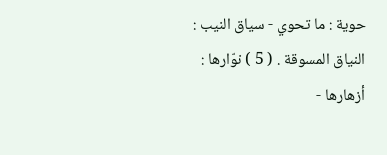حوية : ما تحوي - سياق النيب : النياق المسوقة . ( 5 ) نوّارها : أزهارها -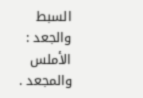السبط والجعد : الأملس والمجعد .